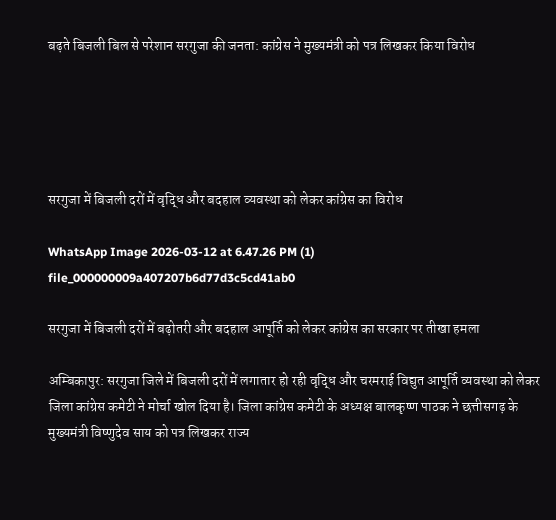बढ़ते बिजली बिल से परेशान सरगुजा की जनता: कांग्रेस ने मुख्यमंत्री को पत्र लिखकर किया विरोध





सरगुजा में बिजली दरों में वृद्धि और बदहाल व्यवस्था को लेकर कांग्रेस का विरोध

WhatsApp Image 2026-03-12 at 6.47.26 PM (1)
file_000000009a407207b6d77d3c5cd41ab0

सरगुजा में बिजली दरों में बढ़ोतरी और बदहाल आपूर्ति को लेकर कांग्रेस का सरकार पर तीखा हमला

अम्बिकापुर: सरगुजा जिले में बिजली दरों में लगातार हो रही वृद्धि और चरमराई विद्युत आपूर्ति व्यवस्था को लेकर जिला कांग्रेस कमेटी ने मोर्चा खोल दिया है। जिला कांग्रेस कमेटी के अध्यक्ष बालकृष्ण पाठक ने छत्तीसगढ़ के मुख्यमंत्री विष्णुदेव साय को पत्र लिखकर राज्य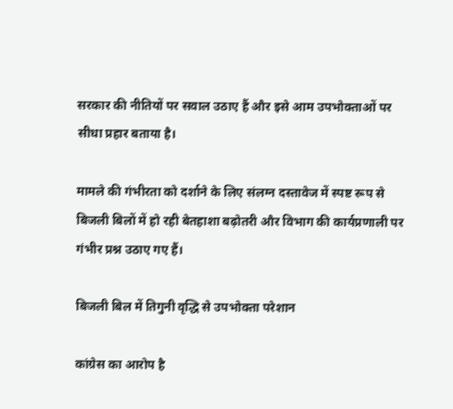सरकार की नीतियों पर सवाल उठाए हैं और इसे आम उपभोक्ताओं पर सीधा प्रहार बताया है।

मामले की गंभीरता को दर्शाने के लिए संलग्न दस्तावेज में स्पष्ट रूप से बिजली बिलों में हो रही बेतहाशा बढ़ोतरी और विभाग की कार्यप्रणाली पर गंभीर प्रश्न उठाए गए हैं।

बिजली बिल में तिगुनी वृद्धि से उपभोक्ता परेशान

कांग्रेस का आरोप है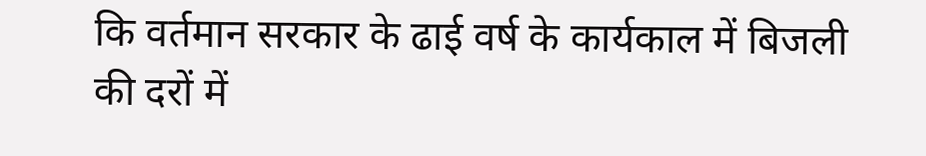कि वर्तमान सरकार के ढाई वर्ष के कार्यकाल में बिजली की दरों में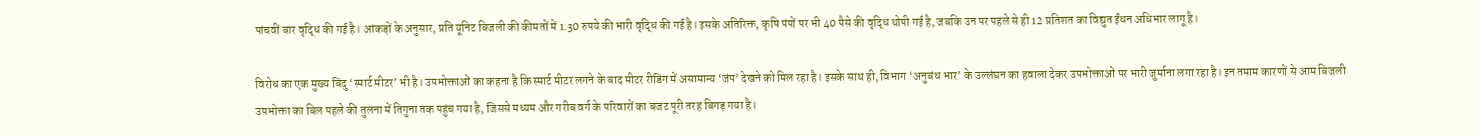पांचवीं बार वृद्धि की गई है। आंकड़ों के अनुसार, प्रति यूनिट बिजली की कीमतों में 1.30 रुपये की भारी वृद्धि की गई है। इसके अतिरिक्त, कृषि पंपों पर भी 40 पैसे की वृद्धि थोपी गई है, जबकि उन पर पहले से ही 12 प्रतिशत का विद्युत ईंधन अधिभार लागू है।

विरोध का एक मुख्य बिंदु ‘स्मार्ट मीटर’ भी है। उपभोक्ताओं का कहना है कि स्मार्ट मीटर लगने के बाद मीटर रीडिंग में असामान्य ‘जंप’ देखने को मिल रहा है। इसके साथ ही, विभाग ‘अनुबंध भार’ के उल्लंघन का हवाला देकर उपभोक्ताओं पर भारी जुर्माना लगा रहा है। इन तमाम कारणों से आम बिजली उपभोक्ता का बिल पहले की तुलना में तिगुना तक पहुंच गया है, जिससे मध्यम और गरीब वर्ग के परिवारों का बजट पूरी तरह बिगड़ गया है।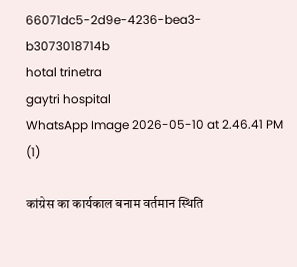66071dc5-2d9e-4236-bea3-b3073018714b
hotal trinetra
gaytri hospital
WhatsApp Image 2026-05-10 at 2.46.41 PM (1)

कांग्रेस का कार्यकाल बनाम वर्तमान स्थिति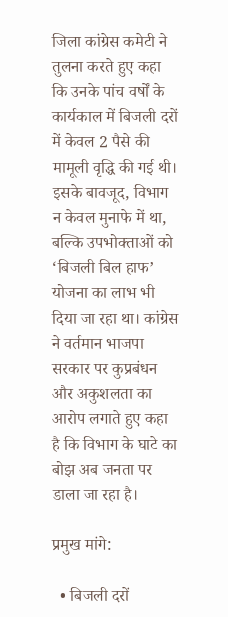जिला कांग्रेस कमेटी ने तुलना करते हुए कहा कि उनके पांच वर्षों के कार्यकाल में बिजली दरों में केवल 2 पैसे की मामूली वृद्धि की गई थी। इसके बावजूद, विभाग न केवल मुनाफे में था, बल्कि उपभोक्ताओं को ‘बिजली बिल हाफ’ योजना का लाभ भी दिया जा रहा था। कांग्रेस ने वर्तमान भाजपा सरकार पर कुप्रबंधन और अकुशलता का आरोप लगाते हुए कहा है कि विभाग के घाटे का बोझ अब जनता पर डाला जा रहा है।

प्रमुख मांगे:

  • बिजली दरों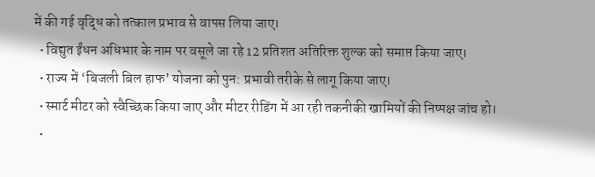में की गई वृद्धि को तत्काल प्रभाव से वापस लिया जाए।
  • विद्युत ईंधन अधिभार के नाम पर वसूले जा रहे 12 प्रतिशत अतिरिक्त शुल्क को समाप्त किया जाए।
  • राज्य में ‘बिजली बिल हाफ’ योजना को पुन: प्रभावी तरीके से लागू किया जाए।
  • स्मार्ट मीटर को स्वैच्छिक किया जाए और मीटर रीडिंग में आ रही तकनीकी खामियों की निष्पक्ष जांच हो।
  •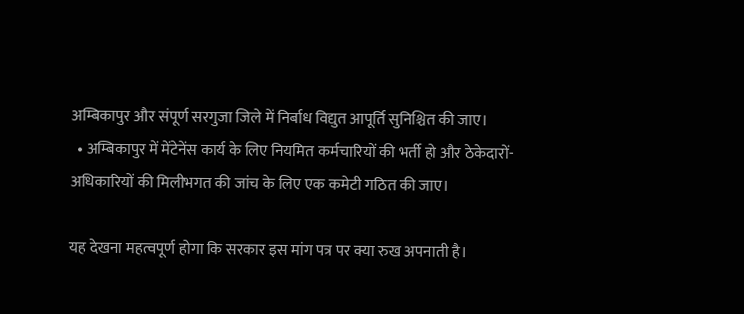अम्बिकापुर और संपूर्ण सरगुजा जिले में निर्बाध विद्युत आपूर्ति सुनिश्चित की जाए।
  • अम्बिकापुर में मेंटेनेंस कार्य के लिए नियमित कर्मचारियों की भर्ती हो और ठेकेदारों-अधिकारियों की मिलीभगत की जांच के लिए एक कमेटी गठित की जाए।

यह देखना महत्वपूर्ण होगा कि सरकार इस मांग पत्र पर क्या रुख अपनाती है।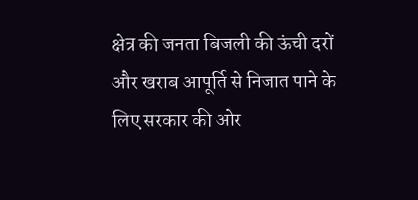क्षेत्र की जनता बिजली की ऊंची दरों और खराब आपूर्ति से निजात पाने के लिए सरकार की ओर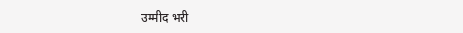उम्मीद भरी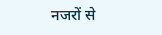नजरों से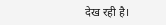देख रही है।